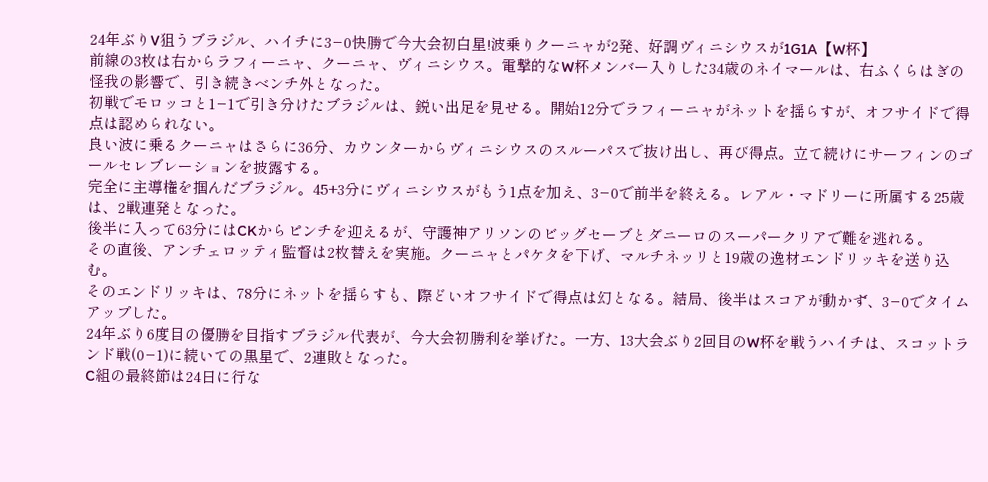24年ぶりV狙うブラジル、ハイチに3−0快勝で今大会初白星!波乗りクーニャが2発、好調ヴィニシウスが1G1A【W杯】
前線の3枚は右からラフィーニャ、クーニャ、ヴィニシウス。電撃的なW杯メンバー入りした34歳のネイマールは、右ふくらはぎの怪我の影響で、引き続きベンチ外となった。
初戦でモロッコと1−1で引き分けたブラジルは、鋭い出足を見せる。開始12分でラフィーニャがネットを揺らすが、オフサイドで得点は認められない。
良い波に乗るクーニャはさらに36分、カウンターからヴィニシウスのスルーパスで抜け出し、再び得点。立て続けにサーフィンのゴールセレブレーションを披露する。
完全に主導権を掴んだブラジル。45+3分にヴィニシウスがもう1点を加え、3−0で前半を終える。レアル・マドリーに所属する25歳は、2戦連発となった。
後半に入って63分にはCKからピンチを迎えるが、守護神アリソンのビッグセーブとダニーロのスーパークリアで難を逃れる。
その直後、アンチェロッティ監督は2枚替えを実施。クーニャとパケタを下げ、マルチネッリと19歳の逸材エンドリッキを送り込む。
そのエンドリッキは、78分にネットを揺らすも、際どいオフサイドで得点は幻となる。結局、後半はスコアが動かず、3−0でタイムアップした。
24年ぶり6度目の優勝を目指すブラジル代表が、今大会初勝利を挙げた。一方、13大会ぶり2回目のW杯を戦うハイチは、スコットランド戦(0−1)に続いての黒星で、2連敗となった。
C組の最終節は24日に行な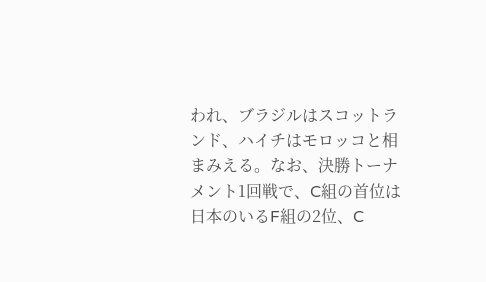われ、ブラジルはスコットランド、ハイチはモロッコと相まみえる。なお、決勝トーナメント1回戦で、C組の首位は日本のいるF組の2位、C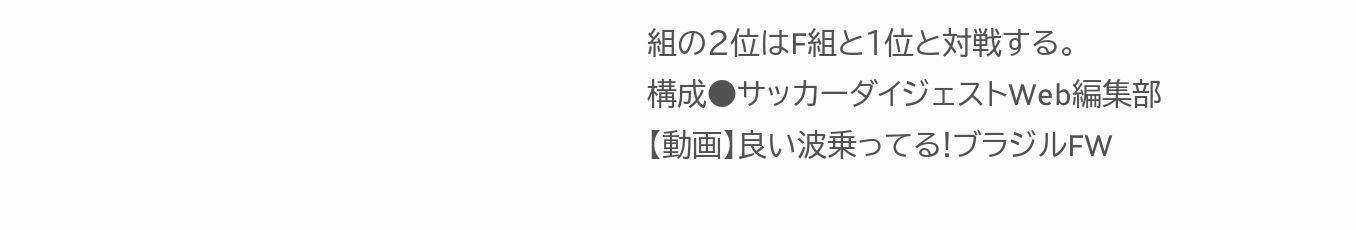組の2位はF組と1位と対戦する。
構成●サッカーダイジェストWeb編集部
【動画】良い波乗ってる!ブラジルFW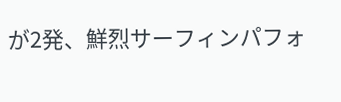が2発、鮮烈サーフィンパフォ